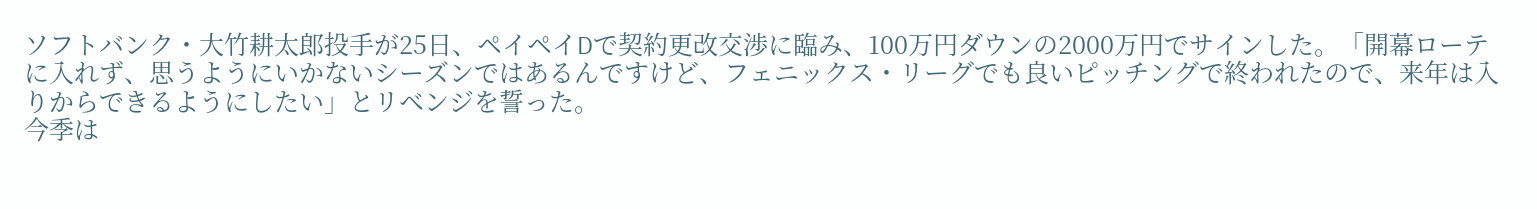ソフトバンク・大竹耕太郎投手が25日、ペイペイDで契約更改交渉に臨み、100万円ダウンの2000万円でサインした。「開幕ローテに入れず、思うようにいかないシーズンではあるんですけど、フェニックス・リーグでも良いピッチングで終われたので、来年は入りからできるようにしたい」とリベンジを誓った。
今季は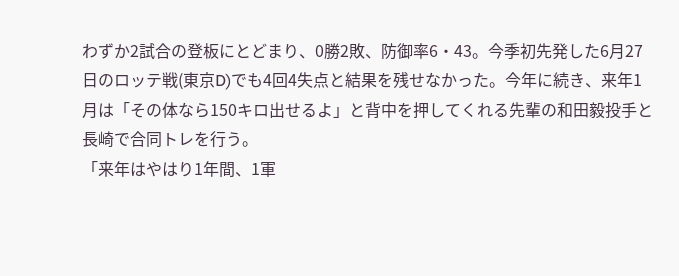わずか2試合の登板にとどまり、0勝2敗、防御率6・43。今季初先発した6月27日のロッテ戦(東京D)でも4回4失点と結果を残せなかった。今年に続き、来年1月は「その体なら150キロ出せるよ」と背中を押してくれる先輩の和田毅投手と長崎で合同トレを行う。
「来年はやはり1年間、1軍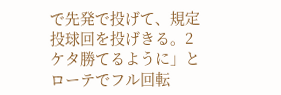で先発で投げて、規定投球回を投げきる。2ケタ勝てるように」とローテでフル回転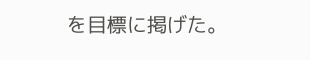を目標に掲げた。